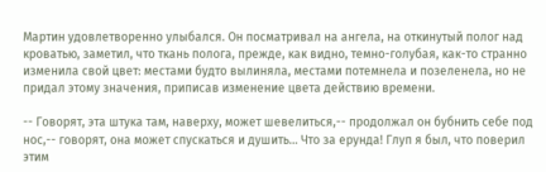Мартин удовлетворенно улыбался. Он посматривал на ангела, на откинутый полог над кроватью, заметил, что ткань полога, прежде, как видно, темно-голубая, как-то странно изменила свой цвет: местами будто вылиняла, местами потемнела и позеленела, но не придал этому значения, приписав изменение цвета действию времени.

-- Говорят, эта штука там, наверху, может шевелиться,-- продолжал он бубнить себе под нос,-- говорят, она может спускаться и душить... Что за ерунда! Глуп я был, что поверил этим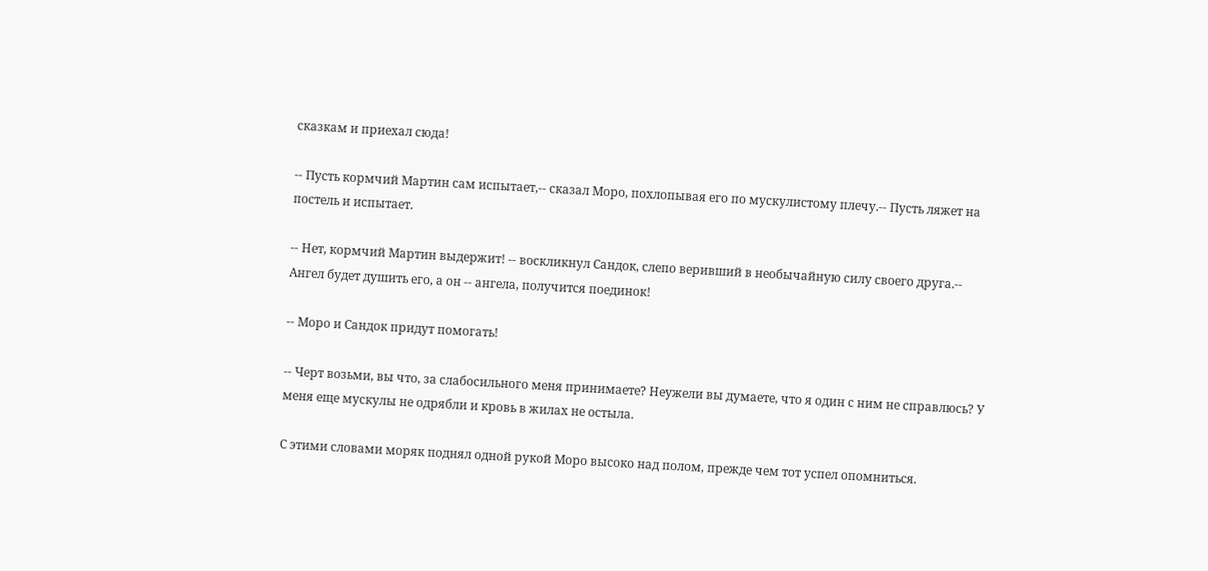сказкам и приехал сюда!

-- Пусть кормчий Мартин сам испытает,-- сказал Моро, похлопывая его по мускулистому плечу.-- Пусть ляжет на постель и испытает.

-- Нет, кормчий Мартин выдержит! -- воскликнул Сандок, слепо веривший в необычайную силу своего друга.-- Ангел будет душить его, а он -- ангела, получится поединок!

-- Моро и Сандок придут помогать!

-- Черт возьми, вы что, за слабосильного меня принимаете? Неужели вы думаете, что я один с ним не справлюсь? У меня еще мускулы не одрябли и кровь в жилах не остыла.

С этими словами моряк поднял одной рукой Моро высоко над полом, прежде чем тот успел опомниться.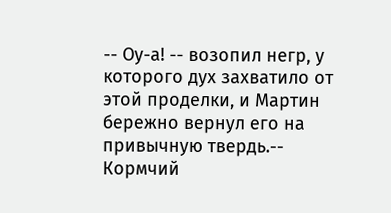-- Оу-а! -- возопил негр, у которого дух захватило от этой проделки, и Мартин бережно вернул его на привычную твердь.-- Кормчий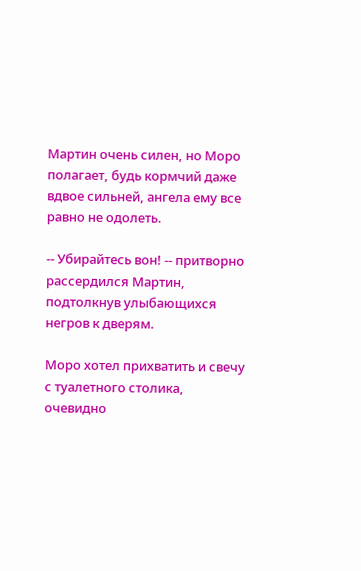Мартин очень силен, но Моро полагает, будь кормчий даже вдвое сильней, ангела ему все равно не одолеть.

-- Убирайтесь вон! -- притворно рассердился Мартин, подтолкнув улыбающихся негров к дверям.

Моро хотел прихватить и свечу с туалетного столика, очевидно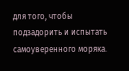для того, чтобы подзадорить и испытать самоуверенного моряка.